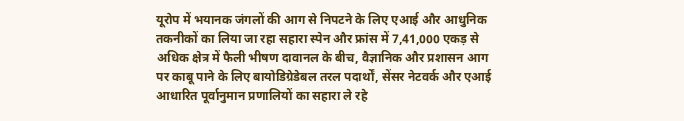यूरोप में भयानक जंगलों की आग से निपटने के लिए एआई और आधुनिक तकनीकों का लिया जा रहा सहारा स्पेन और फ्रांस में 7,41,000 एकड़ से अधिक क्षेत्र में फैली भीषण दावानल के बीच, वैज्ञानिक और प्रशासन आग पर काबू पाने के लिए बायोडिग्रेडेबल तरल पदार्थों, सेंसर नेटवर्क और एआई आधारित पूर्वानुमान प्रणालियों का सहारा ले रहे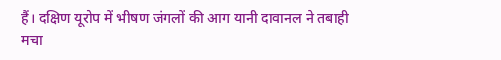हैं। दक्षिण यूरोप में भीषण जंगलों की आग यानी दावानल ने तबाही मचा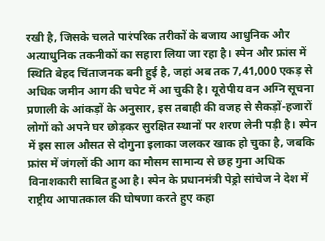रखी है, जिसके चलते पारंपरिक तरीकों के बजाय आधुनिक और अत्याधुनिक तकनीकों का सहारा लिया जा रहा है। स्पेन और फ्रांस में स्थिति बेहद चिंताजनक बनी हुई है, जहां अब तक 7,41,000 एकड़ से अधिक जमीन आग की चपेट में आ चुकी है। यूरोपीय वन अग्नि सूचना प्रणाली के आंकड़ों के अनुसार, इस तबाही की वजह से सैकड़ों-हजारों लोगों को अपने घर छोड़कर सुरक्षित स्थानों पर शरण लेनी पड़ी है। स्पेन में इस साल औसत से दोगुना इलाका जलकर खाक हो चुका है, जबकि फ्रांस में जंगलों की आग का मौसम सामान्य से छह गुना अधिक विनाशकारी साबित हुआ है। स्पेन के प्रधानमंत्री पेड्रो सांचेज ने देश में राष्ट्रीय आपातकाल की घोषणा करते हुए कहा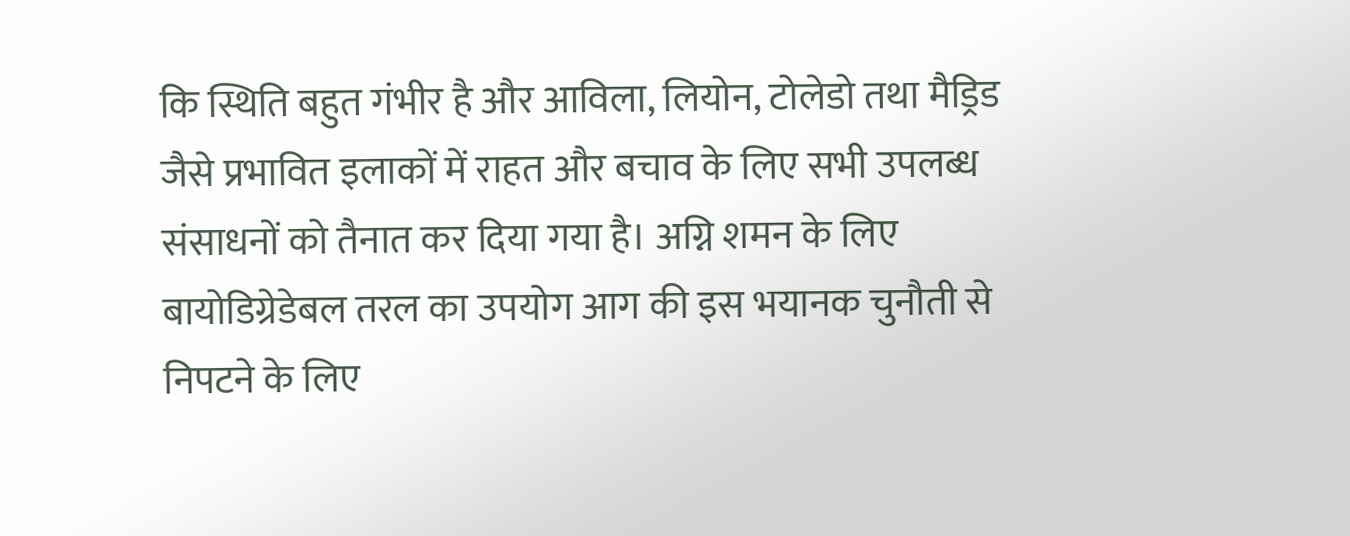कि स्थिति बहुत गंभीर है और आविला, लियोन, टोलेडो तथा मैड्रिड जैसे प्रभावित इलाकों में राहत और बचाव के लिए सभी उपलब्ध संसाधनों को तैनात कर दिया गया है। अग्नि शमन के लिए बायोडिग्रेडेबल तरल का उपयोग आग की इस भयानक चुनौती से निपटने के लिए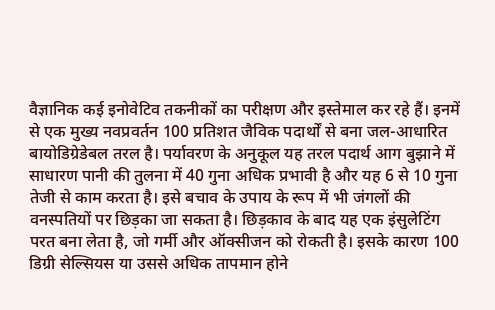वैज्ञानिक कई इनोवेटिव तकनीकों का परीक्षण और इस्तेमाल कर रहे हैं। इनमें से एक मुख्य नवप्रवर्तन 100 प्रतिशत जैविक पदार्थों से बना जल-आधारित बायोडिग्रेडेबल तरल है। पर्यावरण के अनुकूल यह तरल पदार्थ आग बुझाने में साधारण पानी की तुलना में 40 गुना अधिक प्रभावी है और यह 6 से 10 गुना तेजी से काम करता है। इसे बचाव के उपाय के रूप में भी जंगलों की वनस्पतियों पर छिड़का जा सकता है। छिड़काव के बाद यह एक इंसुलेटिंग परत बना लेता है, जो गर्मी और ऑक्सीजन को रोकती है। इसके कारण 100 डिग्री सेल्सियस या उससे अधिक तापमान होने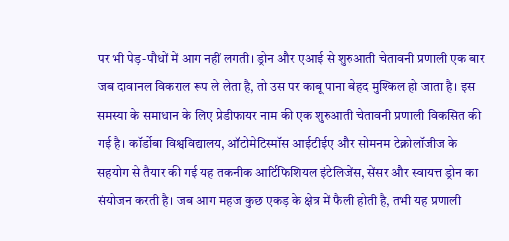पर भी पेड़-पौधों में आग नहीं लगती। ड्रोन और एआई से शुरुआती चेतावनी प्रणाली एक बार जब दावानल विकराल रूप ले लेता है, तो उस पर काबू पाना बेहद मुश्किल हो जाता है। इस समस्या के समाधान के लिए प्रेडीफायर नाम की एक शुरुआती चेतावनी प्रणाली विकसित की गई है। कॉर्डोबा विश्वविद्यालय, ऑटोमेटिस्मॉस आईटीईए और सोमनम टेक्नोलॉजीज के सहयोग से तैयार की गई यह तकनीक आर्टिफिशियल इंटेलिजेंस, सेंसर और स्वायत्त ड्रोन का संयोजन करती है। जब आग महज कुछ एकड़ के क्षेत्र में फैली होती है, तभी यह प्रणाली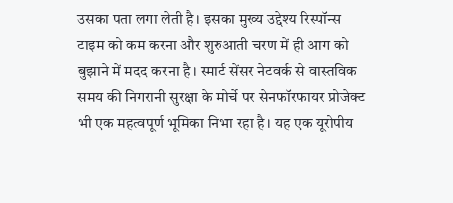उसका पता लगा लेती है। इसका मुख्य उद्देश्य रिस्पॉन्स टाइम को कम करना और शुरुआती चरण में ही आग को बुझाने में मदद करना है। स्मार्ट सेंसर नेटवर्क से वास्तविक समय की निगरानी सुरक्षा के मोर्चे पर सेनफॉरफायर प्रोजेक्ट भी एक महत्वपूर्ण भूमिका निभा रहा है। यह एक यूरोपीय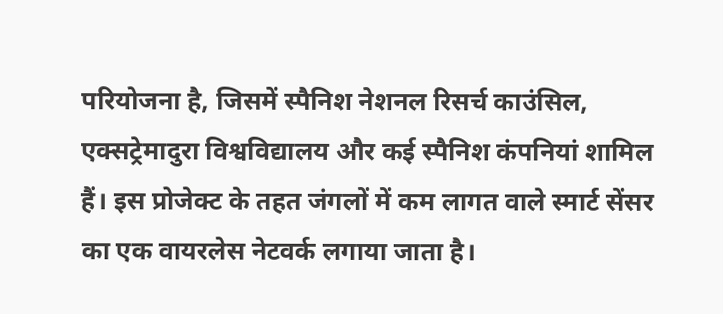परियोजना है, जिसमें स्पैनिश नेशनल रिसर्च काउंसिल, एक्सट्रेमादुरा विश्वविद्यालय और कई स्पैनिश कंपनियां शामिल हैं। इस प्रोजेक्ट के तहत जंगलों में कम लागत वाले स्मार्ट सेंसर का एक वायरलेस नेटवर्क लगाया जाता है।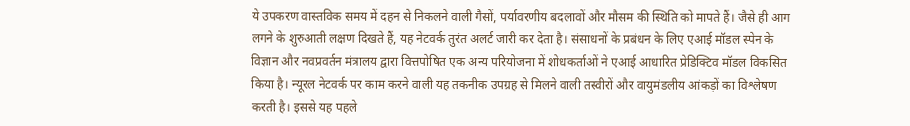ये उपकरण वास्तविक समय में दहन से निकलने वाली गैसों, पर्यावरणीय बदलावों और मौसम की स्थिति को मापते हैं। जैसे ही आग लगने के शुरुआती लक्षण दिखते हैं, यह नेटवर्क तुरंत अलर्ट जारी कर देता है। संसाधनों के प्रबंधन के लिए एआई मॉडल स्पेन के विज्ञान और नवप्रवर्तन मंत्रालय द्वारा वित्तपोषित एक अन्य परियोजना में शोधकर्ताओं ने एआई आधारित प्रेडिक्टिव मॉडल विकसित किया है। न्यूरल नेटवर्क पर काम करने वाली यह तकनीक उपग्रह से मिलने वाली तस्वीरों और वायुमंडलीय आंकड़ों का विश्लेषण करती है। इससे यह पहले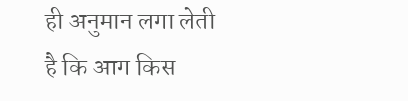ही अनुमान लगा लेती है कि आग किस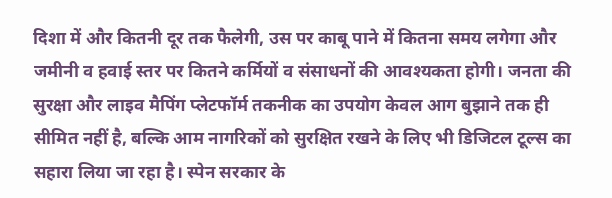दिशा में और कितनी दूर तक फैलेगी, उस पर काबू पाने में कितना समय लगेगा और जमीनी व हवाई स्तर पर कितने कर्मियों व संसाधनों की आवश्यकता होगी। जनता की सुरक्षा और लाइव मैपिंग प्लेटफॉर्म तकनीक का उपयोग केवल आग बुझाने तक ही सीमित नहीं है, बल्कि आम नागरिकों को सुरक्षित रखने के लिए भी डिजिटल टूल्स का सहारा लिया जा रहा है। स्पेन सरकार के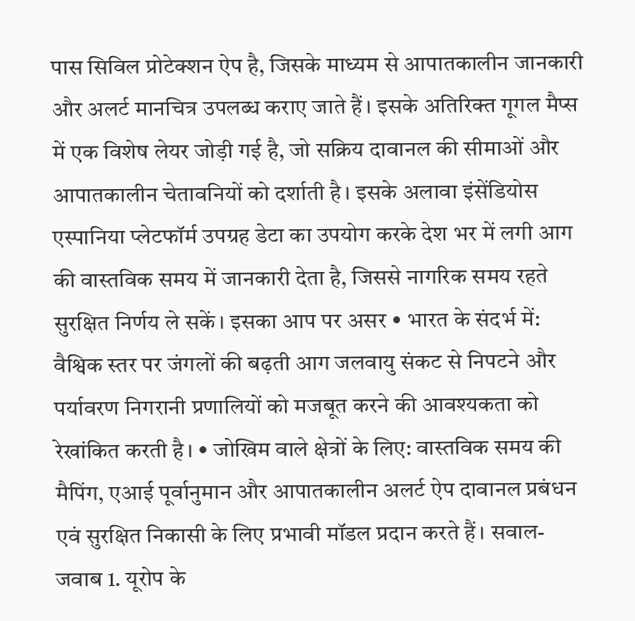पास सिविल प्रोटेक्शन ऐप है, जिसके माध्यम से आपातकालीन जानकारी और अलर्ट मानचित्र उपलब्ध कराए जाते हैं। इसके अतिरिक्त गूगल मैप्स में एक विशेष लेयर जोड़ी गई है, जो सक्रिय दावानल की सीमाओं और आपातकालीन चेतावनियों को दर्शाती है। इसके अलावा इंसेंडियोस एस्पानिया प्लेटफॉर्म उपग्रह डेटा का उपयोग करके देश भर में लगी आग की वास्तविक समय में जानकारी देता है, जिससे नागरिक समय रहते सुरक्षित निर्णय ले सकें। इसका आप पर असर • भारत के संदर्भ में: वैश्विक स्तर पर जंगलों की बढ़ती आग जलवायु संकट से निपटने और पर्यावरण निगरानी प्रणालियों को मजबूत करने की आवश्यकता को रेखांकित करती है। • जोखिम वाले क्षेत्रों के लिए: वास्तविक समय की मैपिंग, एआई पूर्वानुमान और आपातकालीन अलर्ट ऐप दावानल प्रबंधन एवं सुरक्षित निकासी के लिए प्रभावी मॉडल प्रदान करते हैं। सवाल-जवाब 1. यूरोप के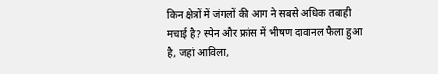किन क्षेत्रों में जंगलों की आग ने सबसे अधिक तबाही मचाई है? स्पेन और फ्रांस में भीषण दावानल फैला हुआ है, जहां आविला,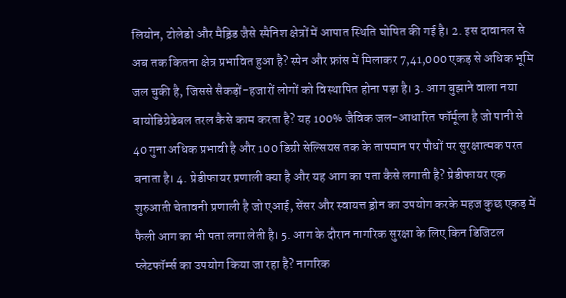लियोन, टोलेडो और मैड्रिड जैसे स्पैनिश क्षेत्रों में आपात स्थिति घोषित की गई है। 2. इस दावानल से अब तक कितना क्षेत्र प्रभावित हुआ है? स्पेन और फ्रांस में मिलाकर 7,41,000 एकड़ से अधिक भूमि जल चुकी है, जिससे सैकड़ों-हजारों लोगों को विस्थापित होना पड़ा है। 3. आग बुझाने वाला नया बायोडिग्रेडेबल तरल कैसे काम करता है? यह 100% जैविक जल-आधारित फॉर्मूला है जो पानी से 40 गुना अधिक प्रभावी है और 100 डिग्री सेल्सियस तक के तापमान पर पौधों पर सुरक्षात्मक परत बनाता है। 4. प्रेडीफायर प्रणाली क्या है और यह आग का पता कैसे लगाती है? प्रेडीफायर एक शुरुआती चेतावनी प्रणाली है जो एआई, सेंसर और स्वायत्त ड्रोन का उपयोग करके महज कुछ एकड़ में फैली आग का भी पता लगा लेती है। 5. आग के दौरान नागरिक सुरक्षा के लिए किन डिजिटल प्लेटफॉर्म्स का उपयोग किया जा रहा है? नागरिक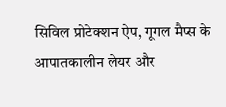सिविल प्रोटेक्शन ऐप, गूगल मैप्स के आपातकालीन लेयर और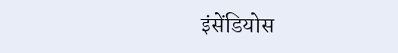इंसेंडियोस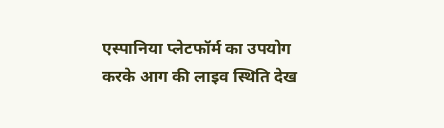एस्पानिया प्लेटफॉर्म का उपयोग करके आग की लाइव स्थिति देख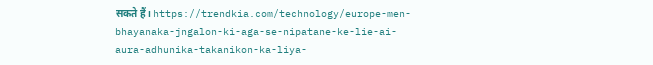सकते हैं। https://trendkia.com/technology/europe-men-bhayanaka-jngalon-ki-aga-se-nipatane-ke-lie-ai-aura-adhunika-takanikon-ka-liya-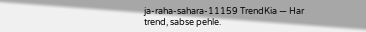ja-raha-sahara-11159 TrendKia — Har trend, sabse pehle.